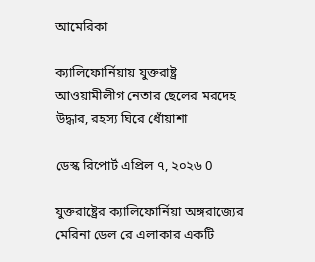আমেরিকা

ক্যালিফোর্নিয়ায় যুক্তরাষ্ট্র আওয়ামীলীগ নেতার ছেলের মরদেহ উদ্ধার, রহস্য ঘিরে ধোঁয়াশা

ডেস্ক রিপোর্ট এপ্রিল ৭, ২০২৬ 0

যুক্তরাষ্ট্রের ক্যালিফোর্নিয়া অঙ্গরাজ্যের মেরিনা ডেল রে এলাকার একটি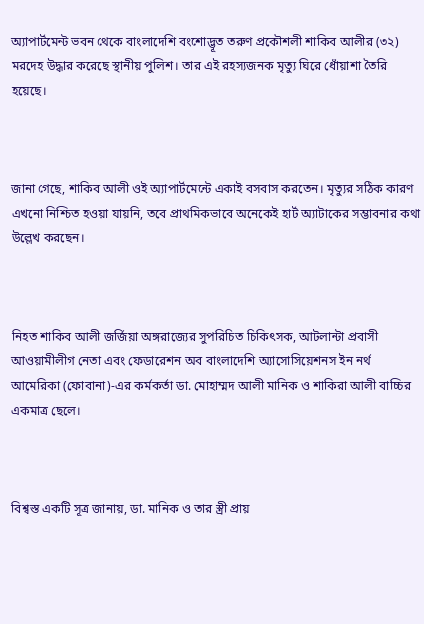অ্যাপার্টমেন্ট ভবন থেকে বাংলাদেশি বংশোদ্ভূত তরুণ প্রকৌশলী শাকিব আলীর (৩২) মরদেহ উদ্ধার করেছে স্থানীয় পুলিশ। তার এই রহস্যজনক মৃত্যু ঘিরে ধোঁয়াশা তৈরি হয়েছে।



জানা গেছে, শাকিব আলী ওই অ্যাপার্টমেন্টে একাই বসবাস করতেন। মৃত্যুর সঠিক কারণ এখনো নিশ্চিত হওয়া যায়নি, তবে প্রাথমিকভাবে অনেকেই হার্ট অ্যাটাকের সম্ভাবনার কথা উল্লেখ করছেন।



নিহত শাকিব আলী জর্জিয়া অঙ্গরাজ্যের সুপরিচিত চিকিৎসক, আটলান্টা প্রবাসী আওয়ামীলীগ নেতা এবং ফেডারেশন অব বাংলাদেশি অ্যাসোসিয়েশনস ইন নর্থ আমেরিকা (ফোবানা)-এর কর্মকর্তা ডা. মোহাম্মদ আলী মানিক ও শাকিরা আলী বাচ্চির একমাত্র ছেলে।



বিশ্বস্ত একটি সূত্র জানায়, ডা. মানিক ও তার স্ত্রী প্রায়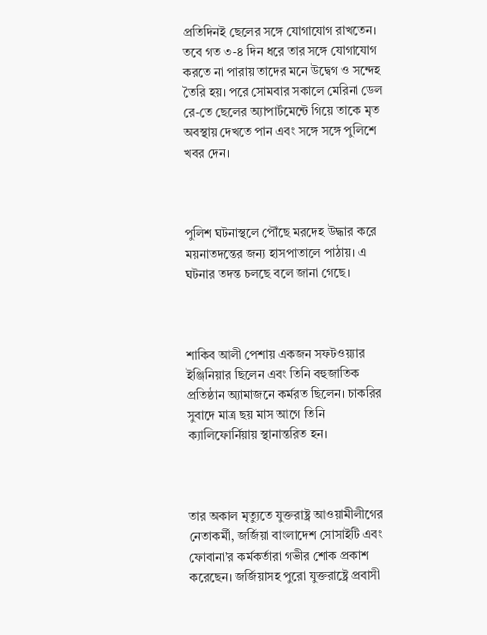প্রতিদিনই ছেলের সঙ্গে যোগাযোগ রাখতেন। তবে গত ৩-৪ দিন ধরে তার সঙ্গে যোগাযোগ করতে না পারায় তাদের মনে উদ্বেগ ও সন্দেহ তৈরি হয়। পরে সোমবার সকালে মেরিনা ডেল রে-তে ছেলের অ্যাপার্টমেন্টে গিয়ে তাকে মৃত অবস্থায় দেখতে পান এবং সঙ্গে সঙ্গে পুলিশে খবর দেন।



পুলিশ ঘটনাস্থলে পৌঁছে মরদেহ উদ্ধার করে ময়নাতদন্তের জন্য হাসপাতালে পাঠায়। এ ঘটনার তদন্ত চলছে বলে জানা গেছে।



শাকিব আলী পেশায় একজন সফটওয়্যার ইঞ্জিনিয়ার ছিলেন এবং তিনি বহুজাতিক প্রতিষ্ঠান অ্যামাজনে কর্মরত ছিলেন। চাকরির সুবাদে মাত্র ছয় মাস আগে তিনি ক্যালিফোর্নিয়ায় স্থানান্তরিত হন।



তার অকাল মৃত্যুতে যুক্তরাষ্ট্র আওয়ামীলীগের নেতাকর্মী, জর্জিয়া বাংলাদেশ সোসাইটি এবং ফোবানা’র কর্মকর্তারা গভীর শোক প্রকাশ করেছেন। জর্জিয়াসহ পুরো যুক্তরাষ্ট্রে প্রবাসী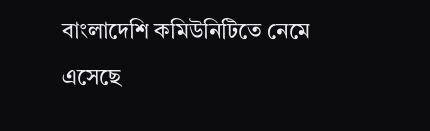বাংলাদেশি কমিউনিটিতে নেমে এসেছে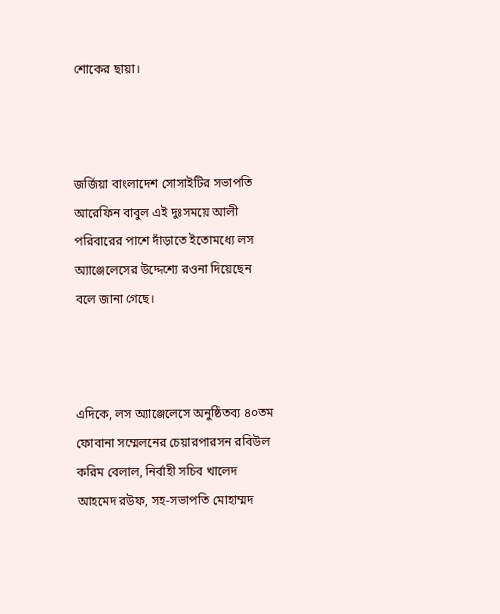শোকের ছায়া।



জর্জিয়া বাংলাদেশ সোসাইটির সভাপতি আরেফিন বাবুল এই দুঃসময়ে আলী পরিবারের পাশে দাঁড়াতে ইতোমধ্যে লস অ্যাঞ্জেলেসের উদ্দেশ্যে রওনা দিয়েছেন বলে জানা গেছে।



এদিকে, লস অ্যাঞ্জেলেসে অনুষ্ঠিতব্য ৪০তম ফোবানা সম্মেলনের চেয়ারপারসন রবিউল করিম বেলাল, নির্বাহী সচিব খালেদ আহমেদ রউফ, সহ-সভাপতি মোহাম্মদ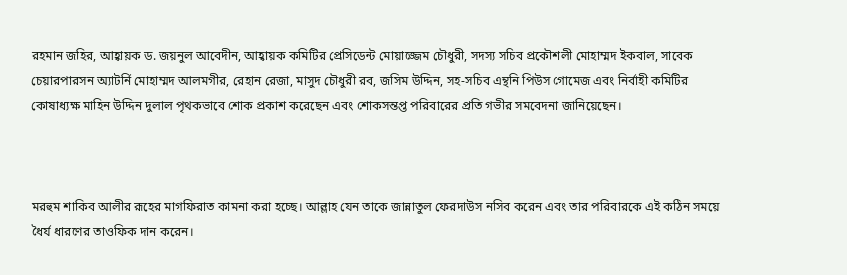রহমান জহির, আহ্বায়ক ড. জয়নুল আবেদীন, আহ্বায়ক কমিটির প্রেসিডেন্ট মোয়াজ্জেম চৌধুরী, সদস্য সচিব প্রকৌশলী মোহাম্মদ ইকবাল, সাবেক চেয়ারপারসন অ্যাটর্নি মোহাম্মদ আলমগীর, রেহান রেজা, মাসুদ চৌধুরী রব, জসিম উদ্দিন, সহ-সচিব এন্থনি পিউস গোমেজ এবং নির্বাহী কমিটির কোষাধ্যক্ষ মাহিন উদ্দিন দুলাল পৃথকভাবে শোক প্রকাশ করেছেন এবং শোকসন্তপ্ত পরিবারের প্রতি গভীর সমবেদনা জানিয়েছেন।



মরহুম শাকিব আলীর রূহের মাগফিরাত কামনা করা হচ্ছে। আল্লাহ যেন তাকে জান্নাতুল ফেরদাউস নসিব করেন এবং তার পরিবারকে এই কঠিন সময়ে ধৈর্য ধারণের তাওফিক দান করেন।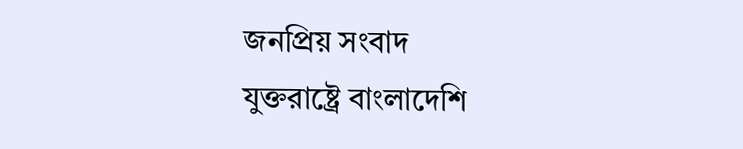জনপ্রিয় সংবাদ
যুক্তরাষ্ট্রে বাংলাদেশি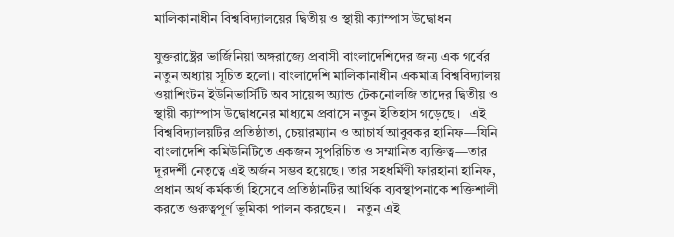মালিকানাধীন বিশ্ববিদ্যালয়ের দ্বিতীয় ও স্থায়ী ক্যাম্পাস উদ্বোধন

যুক্তরাষ্ট্রের ভার্জিনিয়া অঙ্গরাজ্যে প্রবাসী বাংলাদেশিদের জন্য এক গর্বের নতুন অধ্যায় সূচিত হলো। বাংলাদেশি মালিকানাধীন একমাত্র বিশ্ববিদ্যালয় ওয়াশিংটন ইউনিভার্সিটি অব সায়েন্স অ্যান্ড টেকনোলজি তাদের দ্বিতীয় ও স্থায়ী ক্যাম্পাস উদ্বোধনের মাধ্যমে প্রবাসে নতুন ইতিহাস গড়েছে।   এই বিশ্ববিদ্যালয়টির প্রতিষ্ঠাতা, চেয়ারম্যান ও আচার্য আবুবকর হানিফ—যিনি বাংলাদেশি কমিউনিটিতে একজন সুপরিচিত ও সম্মানিত ব্যক্তিত্ব—তার দূরদর্শী নেতৃত্বে এই অর্জন সম্ভব হয়েছে। তার সহধর্মিণী ফারহানা হানিফ, প্রধান অর্থ কর্মকর্তা হিসেবে প্রতিষ্ঠানটির আর্থিক ব্যবস্থাপনাকে শক্তিশালী করতে গুরুত্বপূর্ণ ভূমিকা পালন করছেন।   নতুন এই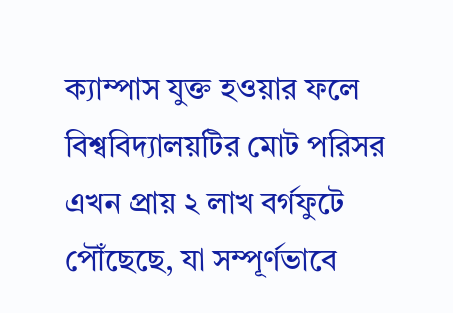ক্যাম্পাস যুক্ত হওয়ার ফলে বিশ্ববিদ্যালয়টির মোট পরিসর এখন প্রায় ২ লাখ বর্গফুটে পৌঁছেছে, যা সম্পূর্ণভাবে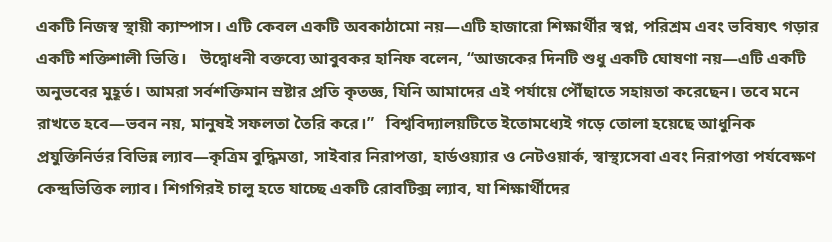একটি নিজস্ব স্থায়ী ক্যাম্পাস। এটি কেবল একটি অবকাঠামো নয়—এটি হাজারো শিক্ষার্থীর স্বপ্ন, পরিশ্রম এবং ভবিষ্যৎ গড়ার একটি শক্তিশালী ভিত্তি।   উদ্বোধনী বক্তব্যে আবুবকর হানিফ বলেন, “আজকের দিনটি শুধু একটি ঘোষণা নয়—এটি একটি অনুভবের মুহূর্ত। আমরা সর্বশক্তিমান স্রষ্টার প্রতি কৃতজ্ঞ, যিনি আমাদের এই পর্যায়ে পৌঁছাতে সহায়তা করেছেন। তবে মনে রাখতে হবে—ভবন নয়, মানুষই সফলতা তৈরি করে।”   বিশ্ববিদ্যালয়টিতে ইতোমধ্যেই গড়ে তোলা হয়েছে আধুনিক প্রযুক্তিনির্ভর বিভিন্ন ল্যাব—কৃত্রিম বুদ্ধিমত্তা, সাইবার নিরাপত্তা, হার্ডওয়্যার ও নেটওয়ার্ক, স্বাস্থ্যসেবা এবং নিরাপত্তা পর্যবেক্ষণ কেন্দ্রভিত্তিক ল্যাব। শিগগিরই চালু হতে যাচ্ছে একটি রোবটিক্স ল্যাব, যা শিক্ষার্থীদের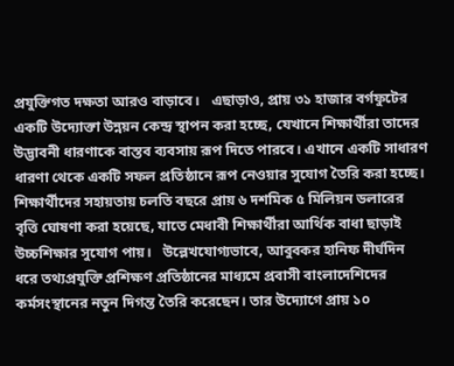প্রযুক্তিগত দক্ষতা আরও বাড়াবে।   এছাড়াও, প্রায় ৩১ হাজার বর্গফুটের একটি উদ্যোক্তা উন্নয়ন কেন্দ্র স্থাপন করা হচ্ছে, যেখানে শিক্ষার্থীরা তাদের উদ্ভাবনী ধারণাকে বাস্তব ব্যবসায় রূপ দিতে পারবে। এখানে একটি সাধারণ ধারণা থেকে একটি সফল প্রতিষ্ঠানে রূপ নেওয়ার সুযোগ তৈরি করা হচ্ছে।   শিক্ষার্থীদের সহায়তায় চলতি বছরে প্রায় ৬ দশমিক ৫ মিলিয়ন ডলারের বৃত্তি ঘোষণা করা হয়েছে, যাতে মেধাবী শিক্ষার্থীরা আর্থিক বাধা ছাড়াই উচ্চশিক্ষার সুযোগ পায়।   উল্লেখযোগ্যভাবে, আবুবকর হানিফ দীর্ঘদিন ধরে তথ্যপ্রযুক্তি প্রশিক্ষণ প্রতিষ্ঠানের মাধ্যমে প্রবাসী বাংলাদেশিদের কর্মসংস্থানের নতুন দিগন্ত তৈরি করেছেন। তার উদ্যোগে প্রায় ১০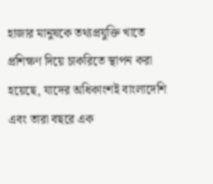হাজার মানুষকে তথ্যপ্রযুক্তি খাতে প্রশিক্ষণ দিয়ে চাকরিতে স্থাপন করা হয়েছে, যাদের অধিকাংশই বাংলাদেশি এবং তারা বছরে এক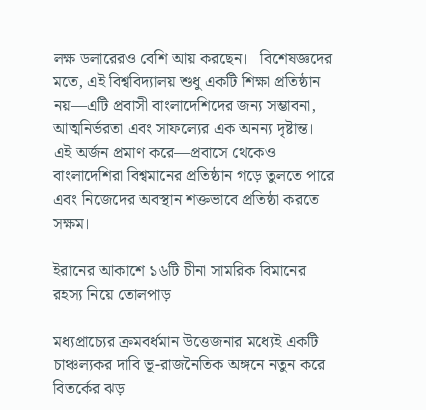লক্ষ ডলারেরও বেশি আয় করছেন।   বিশেষজ্ঞদের মতে, এই বিশ্ববিদ্যালয় শুধু একটি শিক্ষা প্রতিষ্ঠান নয়—এটি প্রবাসী বাংলাদেশিদের জন্য সম্ভাবনা, আত্মনির্ভরতা এবং সাফল্যের এক অনন্য দৃষ্টান্ত।   এই অর্জন প্রমাণ করে—প্রবাসে থেকেও বাংলাদেশিরা বিশ্বমানের প্রতিষ্ঠান গড়ে তুলতে পারে এবং নিজেদের অবস্থান শক্তভাবে প্রতিষ্ঠা করতে সক্ষম।

ইরানের আকাশে ১৬টি চীনা সামরিক বিমানের রহস্য নিয়ে তোলপাড়

মধ্যপ্রাচ্যের ক্রমবর্ধমান উত্তেজনার মধ্যেই একটি চাঞ্চল্যকর দাবি ভূ-রাজনৈতিক অঙ্গনে নতুন করে বিতর্কের ঝড়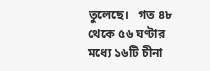তুলেছে।   গত ৪৮ থেকে ৫৬ ঘণ্টার মধ্যে ১৬টি চীনা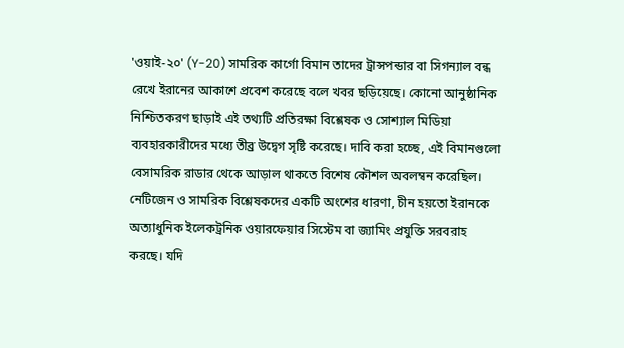'ওয়াই-২০' (Y-20) সামরিক কার্গো বিমান তাদের ট্রান্সপন্ডার বা সিগন্যাল বন্ধ রেখে ইরানের আকাশে প্রবেশ করেছে বলে খবর ছড়িয়েছে। কোনো আনুষ্ঠানিক নিশ্চিতকরণ ছাড়াই এই তথ্যটি প্রতিরক্ষা বিশ্লেষক ও সোশ্যাল মিডিয়া ব্যবহারকারীদের মধ্যে তীব্র উদ্বেগ সৃষ্টি করেছে। দাবি করা হচ্ছে, এই বিমানগুলো বেসামরিক রাডার থেকে আড়াল থাকতে বিশেষ কৌশল অবলম্বন করেছিল। নেটিজেন ও সামরিক বিশ্লেষকদের একটি অংশের ধারণা, চীন হয়তো ইরানকে অত্যাধুনিক ইলেকট্রনিক ওয়ারফেয়ার সিস্টেম বা জ্যামিং প্রযুক্তি সরবরাহ করছে। যদি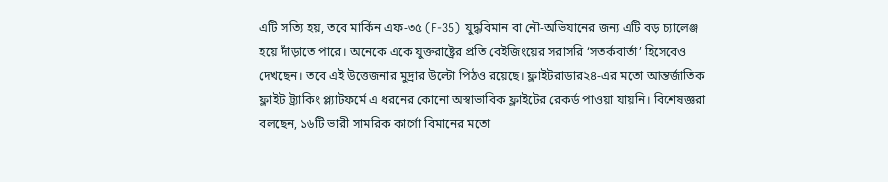এটি সত্যি হয়, তবে মার্কিন এফ-৩৫ (F-35) যুদ্ধবিমান বা নৌ-অভিযানের জন্য এটি বড় চ্যালেঞ্জ হয়ে দাঁড়াতে পারে। অনেকে একে যুক্তরাষ্ট্রের প্রতি বেইজিংয়ের সরাসরি ‘সতর্কবার্তা’ হিসেবেও দেখছেন। তবে এই উত্তেজনার মুদ্রার উল্টো পিঠও রয়েছে। ফ্লাইটরাডার২৪-এর মতো আন্তর্জাতিক ফ্লাইট ট্র্যাকিং প্ল্যাটফর্মে এ ধরনের কোনো অস্বাভাবিক ফ্লাইটের রেকর্ড পাওয়া যায়নি। বিশেষজ্ঞরা বলছেন, ১৬টি ভারী সামরিক কার্গো বিমানের মতো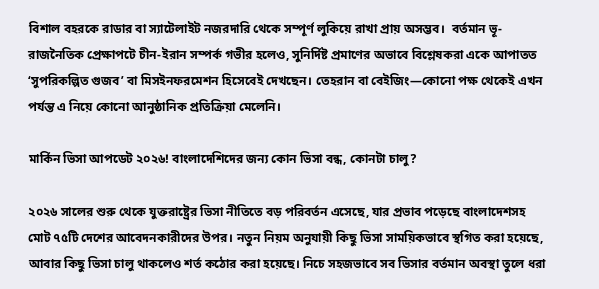বিশাল বহরকে রাডার বা স্যাটেলাইট নজরদারি থেকে সম্পূর্ণ লুকিয়ে রাখা প্রায় অসম্ভব।  বর্তমান ভূ-রাজনৈতিক প্রেক্ষাপটে চীন-ইরান সম্পর্ক গভীর হলেও, সুনির্দিষ্ট প্রমাণের অভাবে বিশ্লেষকরা একে আপাতত ‘সুপরিকল্পিত গুজব’ বা মিসইনফরমেশন হিসেবেই দেখছেন। তেহরান বা বেইজিং—কোনো পক্ষ থেকেই এখন পর্যন্ত এ নিয়ে কোনো আনুষ্ঠানিক প্রতিক্রিয়া মেলেনি।

মার্কিন ভিসা আপডেট ২০২৬! বাংলাদেশিদের জন্য কোন ভিসা বন্ধ, কোনটা চালু?

২০২৬ সালের শুরু থেকে যুক্তরাষ্ট্রের ভিসা নীতিতে বড় পরিবর্তন এসেছে, যার প্রভাব পড়েছে বাংলাদেশসহ মোট ৭৫টি দেশের আবেদনকারীদের উপর। নতুন নিয়ম অনুযায়ী কিছু ভিসা সাময়িকভাবে স্থগিত করা হয়েছে, আবার কিছু ভিসা চালু থাকলেও শর্ত কঠোর করা হয়েছে। নিচে সহজভাবে সব ভিসার বর্তমান অবস্থা তুলে ধরা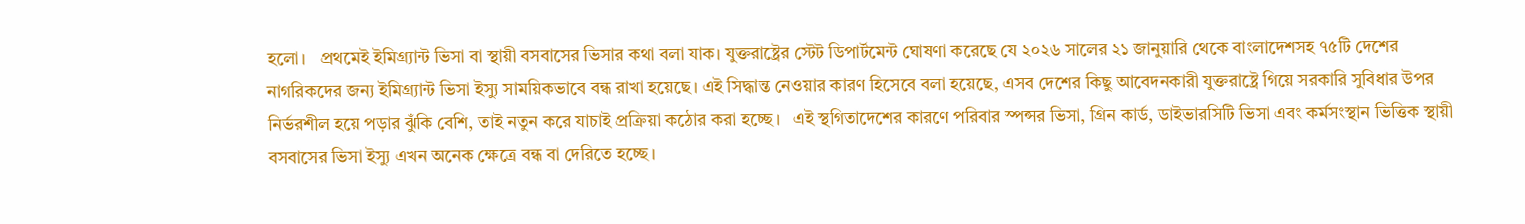হলো।   প্রথমেই ইমিগ্র্যান্ট ভিসা বা স্থায়ী বসবাসের ভিসার কথা বলা যাক। যুক্তরাষ্ট্রের স্টেট ডিপার্টমেন্ট ঘোষণা করেছে যে ২০২৬ সালের ২১ জানুয়ারি থেকে বাংলাদেশসহ ৭৫টি দেশের নাগরিকদের জন্য ইমিগ্র্যান্ট ভিসা ইস্যু সাময়িকভাবে বন্ধ রাখা হয়েছে। এই সিদ্ধান্ত নেওয়ার কারণ হিসেবে বলা হয়েছে, এসব দেশের কিছু আবেদনকারী যুক্তরাষ্ট্রে গিয়ে সরকারি সুবিধার উপর নির্ভরশীল হয়ে পড়ার ঝুঁকি বেশি, তাই নতুন করে যাচাই প্রক্রিয়া কঠোর করা হচ্ছে।   এই স্থগিতাদেশের কারণে পরিবার স্পন্সর ভিসা, গ্রিন কার্ড, ডাইভারসিটি ভিসা এবং কর্মসংস্থান ভিত্তিক স্থায়ী বসবাসের ভিসা ইস্যু এখন অনেক ক্ষেত্রে বন্ধ বা দেরিতে হচ্ছে।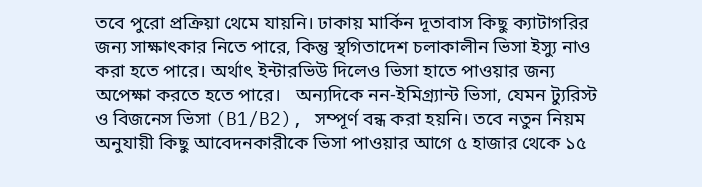তবে পুরো প্রক্রিয়া থেমে যায়নি। ঢাকায় মার্কিন দূতাবাস কিছু ক্যাটাগরির জন্য সাক্ষাৎকার নিতে পারে, কিন্তু স্থগিতাদেশ চলাকালীন ভিসা ইস্যু নাও করা হতে পারে। অর্থাৎ ইন্টারভিউ দিলেও ভিসা হাতে পাওয়ার জন্য অপেক্ষা করতে হতে পারে।   অন্যদিকে নন-ইমিগ্র্যান্ট ভিসা, যেমন ট্যুরিস্ট ও বিজনেস ভিসা (B1/B2), সম্পূর্ণ বন্ধ করা হয়নি। তবে নতুন নিয়ম অনুযায়ী কিছু আবেদনকারীকে ভিসা পাওয়ার আগে ৫ হাজার থেকে ১৫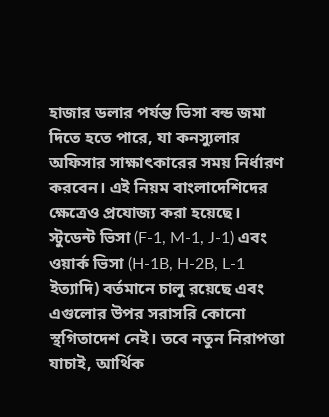হাজার ডলার পর্যন্ত ভিসা বন্ড জমা দিতে হতে পারে, যা কনস্যুলার অফিসার সাক্ষাৎকারের সময় নির্ধারণ করবেন। এই নিয়ম বাংলাদেশিদের ক্ষেত্রেও প্রযোজ্য করা হয়েছে।   স্টুডেন্ট ভিসা (F-1, M-1, J-1) এবং ওয়ার্ক ভিসা (H-1B, H-2B, L-1 ইত্যাদি) বর্তমানে চালু রয়েছে এবং এগুলোর উপর সরাসরি কোনো স্থগিতাদেশ নেই। তবে নতুন নিরাপত্তা যাচাই, আর্থিক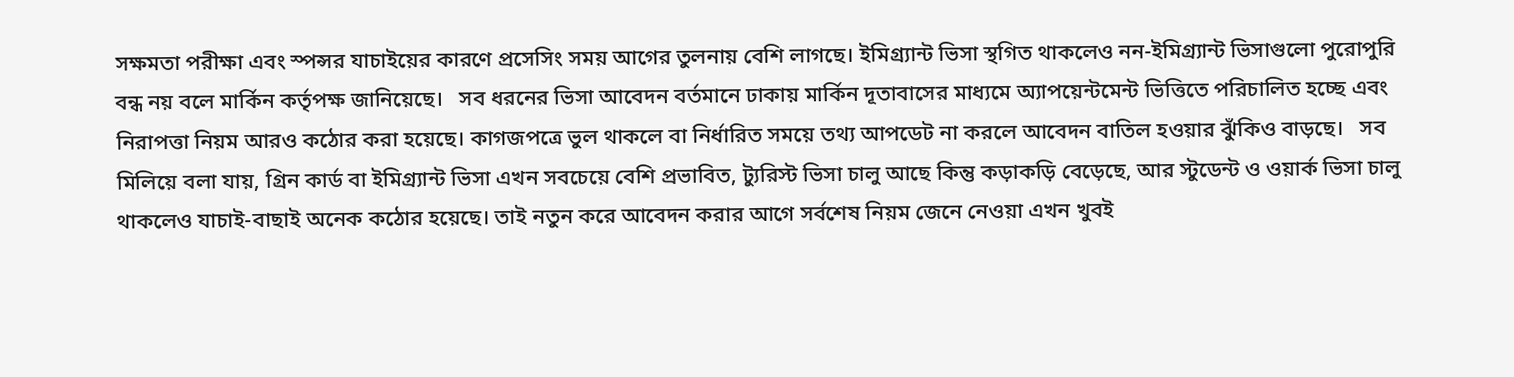সক্ষমতা পরীক্ষা এবং স্পন্সর যাচাইয়ের কারণে প্রসেসিং সময় আগের তুলনায় বেশি লাগছে। ইমিগ্র্যান্ট ভিসা স্থগিত থাকলেও নন-ইমিগ্র্যান্ট ভিসাগুলো পুরোপুরি বন্ধ নয় বলে মার্কিন কর্তৃপক্ষ জানিয়েছে।   সব ধরনের ভিসা আবেদন বর্তমানে ঢাকায় মার্কিন দূতাবাসের মাধ্যমে অ্যাপয়েন্টমেন্ট ভিত্তিতে পরিচালিত হচ্ছে এবং নিরাপত্তা নিয়ম আরও কঠোর করা হয়েছে। কাগজপত্রে ভুল থাকলে বা নির্ধারিত সময়ে তথ্য আপডেট না করলে আবেদন বাতিল হওয়ার ঝুঁকিও বাড়ছে।   সব মিলিয়ে বলা যায়, গ্রিন কার্ড বা ইমিগ্র্যান্ট ভিসা এখন সবচেয়ে বেশি প্রভাবিত, ট্যুরিস্ট ভিসা চালু আছে কিন্তু কড়াকড়ি বেড়েছে, আর স্টুডেন্ট ও ওয়ার্ক ভিসা চালু থাকলেও যাচাই-বাছাই অনেক কঠোর হয়েছে। তাই নতুন করে আবেদন করার আগে সর্বশেষ নিয়ম জেনে নেওয়া এখন খুবই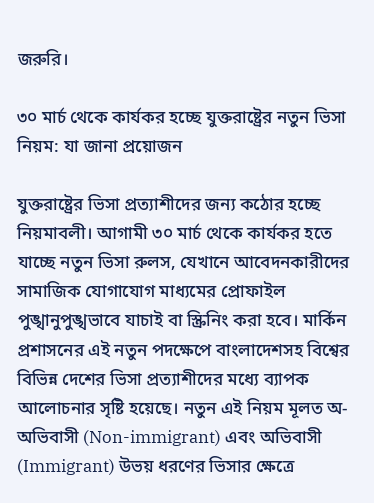জরুরি।

৩০ মার্চ থেকে কার্যকর হচ্ছে যুক্তরাষ্ট্রের নতুন ভিসা নিয়ম: যা জানা প্রয়োজন

যুক্তরাষ্ট্রের ভিসা প্রত্যাশীদের জন্য কঠোর হচ্ছে নিয়মাবলী। আগামী ৩০ মার্চ থেকে কার্যকর হতে যাচ্ছে নতুন ভিসা রুলস, যেখানে আবেদনকারীদের সামাজিক যোগাযোগ মাধ্যমের প্রোফাইল পুঙ্খানুপুঙ্খভাবে যাচাই বা স্ক্রিনিং করা হবে। মার্কিন প্রশাসনের এই নতুন পদক্ষেপে বাংলাদেশসহ বিশ্বের বিভিন্ন দেশের ভিসা প্রত্যাশীদের মধ্যে ব্যাপক আলোচনার সৃষ্টি হয়েছে। নতুন এই নিয়ম মূলত অ-অভিবাসী (Non-immigrant) এবং অভিবাসী (Immigrant) উভয় ধরণের ভিসার ক্ষেত্রে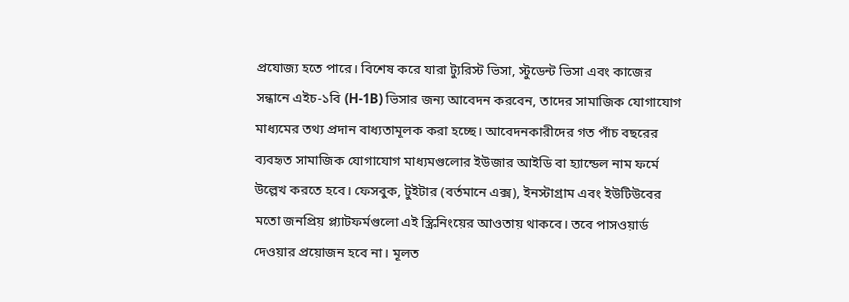প্রযোজ্য হতে পারে। বিশেষ করে যারা ট্যুরিস্ট ভিসা, স্টুডেন্ট ভিসা এবং কাজের সন্ধানে এইচ-১বি (H-1B) ভিসার জন্য আবেদন করবেন, তাদের সামাজিক যোগাযোগ মাধ্যমের তথ্য প্রদান বাধ্যতামূলক করা হচ্ছে। আবেদনকারীদের গত পাঁচ বছরের ব্যবহৃত সামাজিক যোগাযোগ মাধ্যমগুলোর ইউজার আইডি বা হ্যান্ডেল নাম ফর্মে উল্লেখ করতে হবে। ফেসবুক, টুইটার (বর্তমানে এক্স), ইনস্টাগ্রাম এবং ইউটিউবের মতো জনপ্রিয় প্ল্যাটফর্মগুলো এই স্ক্রিনিংয়ের আওতায় থাকবে। তবে পাসওয়ার্ড দেওয়ার প্রয়োজন হবে না। মূলত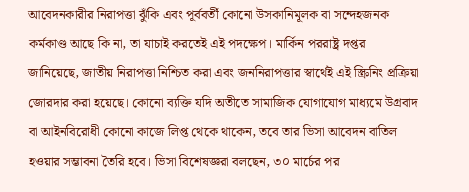আবেদনকারীর নিরাপত্তা ঝুঁকি এবং পূর্ববর্তী কোনো উসকানিমূলক বা সন্দেহজনক কর্মকাণ্ড আছে কি না, তা যাচাই করতেই এই পদক্ষেপ। মার্কিন পররাষ্ট্র দপ্তর জানিয়েছে, জাতীয় নিরাপত্তা নিশ্চিত করা এবং জননিরাপত্তার স্বার্থেই এই স্ক্রিনিং প্রক্রিয়া জোরদার করা হয়েছে। কোনো ব্যক্তি যদি অতীতে সামাজিক যোগাযোগ মাধ্যমে উগ্রবাদ বা আইনবিরোধী কোনো কাজে লিপ্ত থেকে থাকেন, তবে তার ভিসা আবেদন বাতিল হওয়ার সম্ভাবনা তৈরি হবে। ভিসা বিশেষজ্ঞরা বলছেন, ৩০ মার্চের পর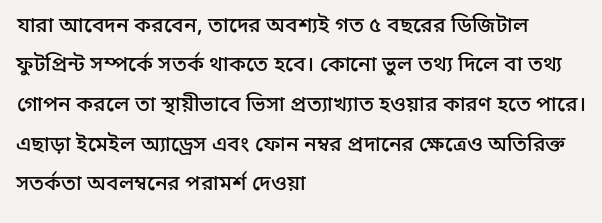যারা আবেদন করবেন, তাদের অবশ্যই গত ৫ বছরের ডিজিটাল ফুটপ্রিন্ট সম্পর্কে সতর্ক থাকতে হবে। কোনো ভুল তথ্য দিলে বা তথ্য গোপন করলে তা স্থায়ীভাবে ভিসা প্রত্যাখ্যাত হওয়ার কারণ হতে পারে। এছাড়া ইমেইল অ্যাড্রেস এবং ফোন নম্বর প্রদানের ক্ষেত্রেও অতিরিক্ত সতর্কতা অবলম্বনের পরামর্শ দেওয়া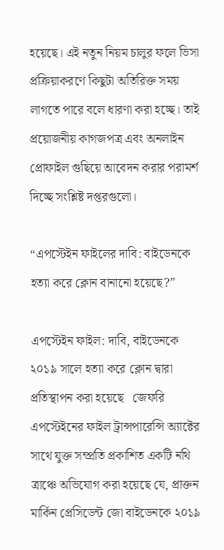হয়েছে। এই নতুন নিয়ম চালুর ফলে ভিসা প্রক্রিয়াকরণে কিছুটা অতিরিক্ত সময় লাগতে পারে বলে ধারণা করা হচ্ছে। তাই প্রয়োজনীয় কাগজপত্র এবং অনলাইন প্রোফাইল গুছিয়ে আবেদন করার পরামর্শ দিচ্ছে সংশ্লিষ্ট দপ্তরগুলো।

“এপস্টেইন ফাইলের দাবি: বাইডেনকে হত্যা করে ক্লোন বানানো হয়েছে?”

এপস্টেইন ফাইল: দাবি, বাইডেনকে ২০১৯ সালে হত্যা করে ক্লোন দ্বারা প্রতিস্থাপন করা হয়েছে   জেফরি এপস্টেইনের ফাইল ট্রান্সপারেন্সি অ্যাক্টের সাথে যুক্ত সম্প্রতি প্রকাশিত একটি নথি ত্রাঞ্চে অভিযোগ করা হয়েছে যে, প্রাক্তন মার্কিন প্রেসিডেন্ট জো বাইডেনকে ২০১৯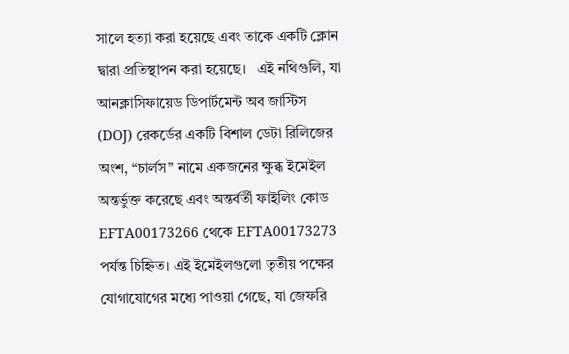সালে হত্যা করা হয়েছে এবং তাকে একটি ক্লোন দ্বারা প্রতিস্থাপন করা হয়েছে।   এই নথিগুলি, যা আনক্লাসিফায়েড ডিপার্টমেন্ট অব জাস্টিস (DOJ) রেকর্ডের একটি বিশাল ডেটা রিলিজের অংশ, “চার্লস” নামে একজনের ক্ষুব্ধ ইমেইল অন্তর্ভুক্ত করেছে এবং অন্তর্বর্তী ফাইলিং কোড EFTA00173266 থেকে EFTA00173273 পর্যন্ত চিহ্নিত। এই ইমেইলগুলো তৃতীয় পক্ষের যোগাযোগের মধ্যে পাওয়া গেছে, যা জেফরি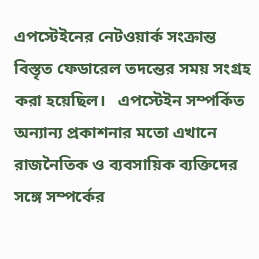এপস্টেইনের নেটওয়ার্ক সংক্রান্ত বিস্তৃত ফেডারেল তদন্তের সময় সংগ্রহ করা হয়েছিল।   এপস্টেইন সম্পর্কিত অন্যান্য প্রকাশনার মতো এখানে রাজনৈতিক ও ব্যবসায়িক ব্যক্তিদের সঙ্গে সম্পর্কের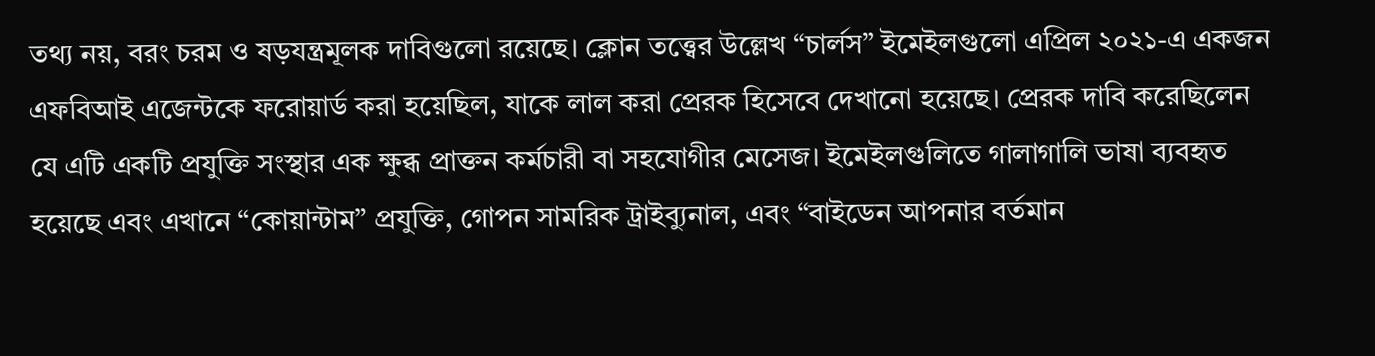তথ্য নয়, বরং চরম ও ষড়যন্ত্রমূলক দাবিগুলো রয়েছে। ক্লোন তত্ত্বের উল্লেখ “চার্লস” ইমেইলগুলো এপ্রিল ২০২১-এ একজন এফবিআই এজেন্টকে ফরোয়ার্ড করা হয়েছিল, যাকে লাল করা প্রেরক হিসেবে দেখানো হয়েছে। প্রেরক দাবি করেছিলেন যে এটি একটি প্রযুক্তি সংস্থার এক ক্ষুব্ধ প্রাক্তন কর্মচারী বা সহযোগীর মেসেজ। ইমেইলগুলিতে গালাগালি ভাষা ব্যবহৃত হয়েছে এবং এখানে “কোয়ান্টাম” প্রযুক্তি, গোপন সামরিক ট্রাইব্যুনাল, এবং “বাইডেন আপনার বর্তমান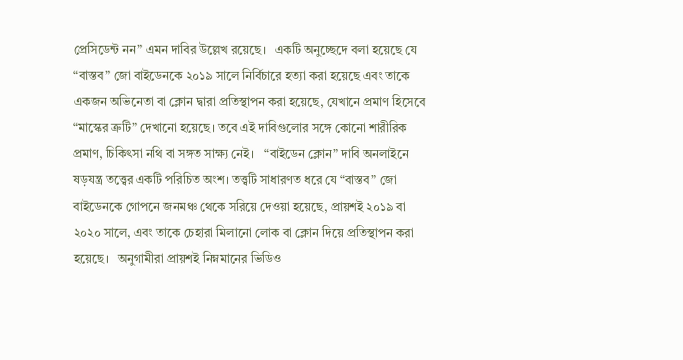প্রেসিডেন্ট নন” এমন দাবির উল্লেখ রয়েছে।   একটি অনুচ্ছেদে বলা হয়েছে যে “বাস্তব” জো বাইডেনকে ২০১৯ সালে নির্বিচারে হত্যা করা হয়েছে এবং তাকে একজন অভিনেতা বা ক্লোন দ্বারা প্রতিস্থাপন করা হয়েছে, যেখানে প্রমাণ হিসেবে “মাস্কের ত্রুটি” দেখানো হয়েছে। তবে এই দাবিগুলোর সঙ্গে কোনো শারীরিক প্রমাণ, চিকিৎসা নথি বা সঙ্গত সাক্ষ্য নেই।   “বাইডেন ক্লোন” দাবি অনলাইনে ষড়যন্ত্র তত্ত্বের একটি পরিচিত অংশ। তত্ত্বটি সাধারণত ধরে যে “বাস্তব” জো বাইডেনকে গোপনে জনমঞ্চ থেকে সরিয়ে দেওয়া হয়েছে, প্রায়শই ২০১৯ বা ২০২০ সালে, এবং তাকে চেহারা মিলানো লোক বা ক্লোন দিয়ে প্রতিস্থাপন করা হয়েছে।   অনুগামীরা প্রায়শই নিম্নমানের ভিডিও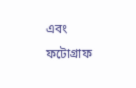এবং ফটোগ্রাফ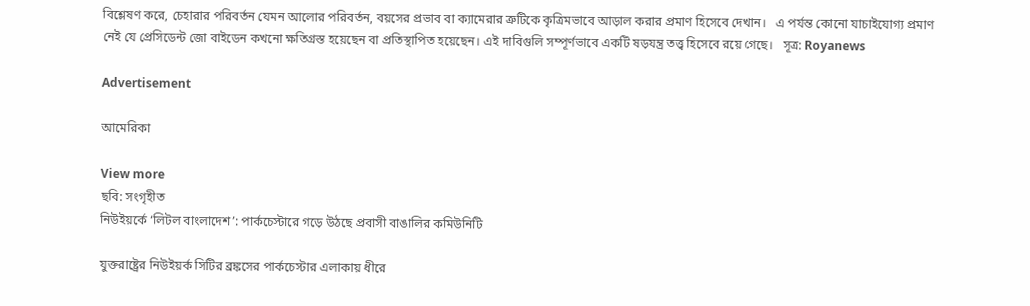বিশ্লেষণ করে, চেহারার পরিবর্তন যেমন আলোর পরিবর্তন, বয়সের প্রভাব বা ক্যামেরার ত্রুটিকে কৃত্রিমভাবে আড়াল করার প্রমাণ হিসেবে দেখান।   এ পর্যন্ত কোনো যাচাইযোগ্য প্রমাণ নেই যে প্রেসিডেন্ট জো বাইডেন কখনো ক্ষতিগ্রস্ত হয়েছেন বা প্রতিস্থাপিত হয়েছেন। এই দাবিগুলি সম্পূর্ণভাবে একটি ষড়যন্ত্র তত্ত্ব হিসেবে রয়ে গেছে।   সূত্র: Royanews

Advertisement

আমেরিকা

View more
ছবি: সংগৃহীত
নিউইয়র্কে ‘লিটল বাংলাদেশ’: পার্কচেস্টারে গড়ে উঠছে প্রবাসী বাঙালির কমিউনিটি

যুক্তরাষ্ট্রের নিউইয়র্ক সিটির ব্রঙ্কসের পার্কচেস্টার এলাকায় ধীরে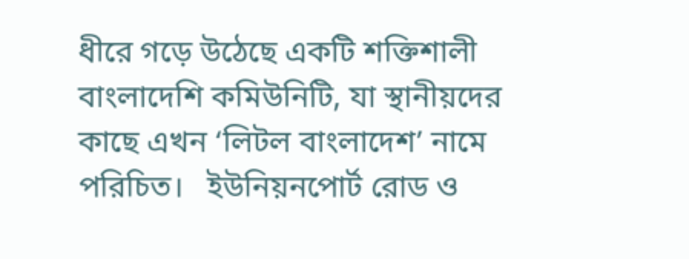ধীরে গড়ে উঠেছে একটি শক্তিশালী বাংলাদেশি কমিউনিটি, যা স্থানীয়দের কাছে এখন ‘লিটল বাংলাদেশ’ নামে পরিচিত।   ইউনিয়নপোর্ট রোড ও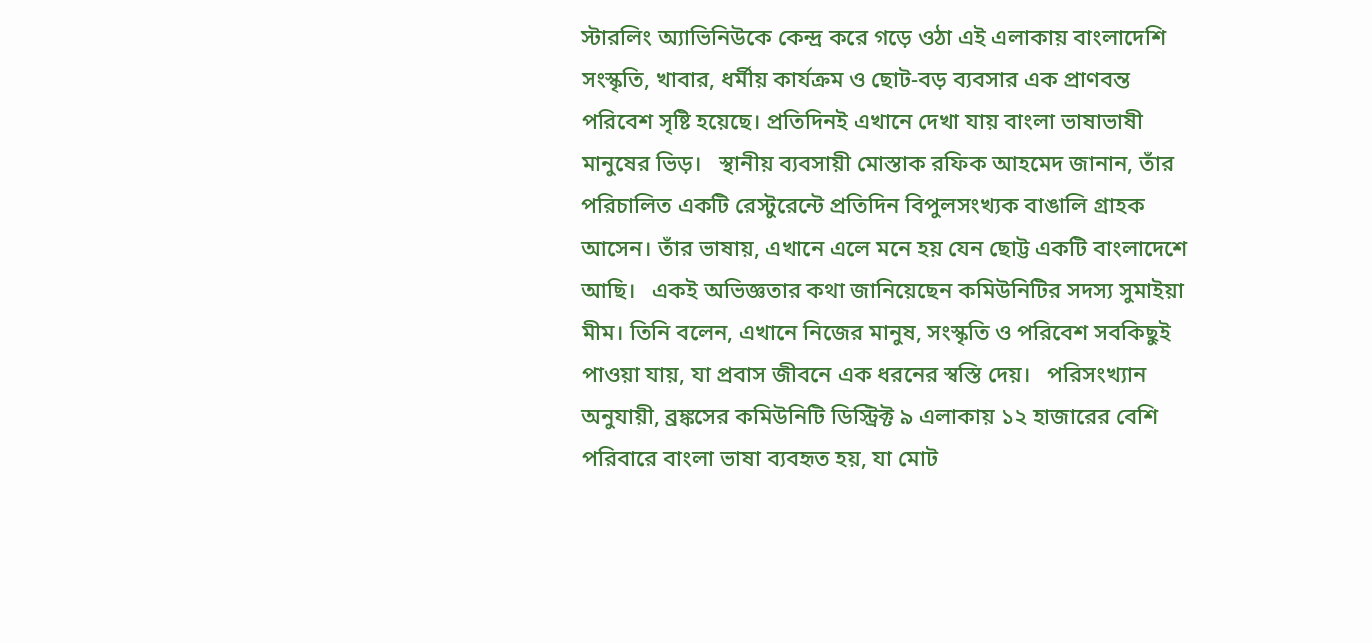স্টারলিং অ্যাভিনিউকে কেন্দ্র করে গড়ে ওঠা এই এলাকায় বাংলাদেশি সংস্কৃতি, খাবার, ধর্মীয় কার্যক্রম ও ছোট-বড় ব্যবসার এক প্রাণবন্ত পরিবেশ সৃষ্টি হয়েছে। প্রতিদিনই এখানে দেখা যায় বাংলা ভাষাভাষী মানুষের ভিড়।   স্থানীয় ব্যবসায়ী মোস্তাক রফিক আহমেদ জানান, তাঁর পরিচালিত একটি রেস্টুরেন্টে প্রতিদিন বিপুলসংখ্যক বাঙালি গ্রাহক আসেন। তাঁর ভাষায়, এখানে এলে মনে হয় যেন ছোট্ট একটি বাংলাদেশে আছি।   একই অভিজ্ঞতার কথা জানিয়েছেন কমিউনিটির সদস্য সুমাইয়া মীম। তিনি বলেন, এখানে নিজের মানুষ, সংস্কৃতি ও পরিবেশ সবকিছুই পাওয়া যায়, যা প্রবাস জীবনে এক ধরনের স্বস্তি দেয়।   পরিসংখ্যান অনুযায়ী, ব্রঙ্কসের কমিউনিটি ডিস্ট্রিক্ট ৯ এলাকায় ১২ হাজারের বেশি পরিবারে বাংলা ভাষা ব্যবহৃত হয়, যা মোট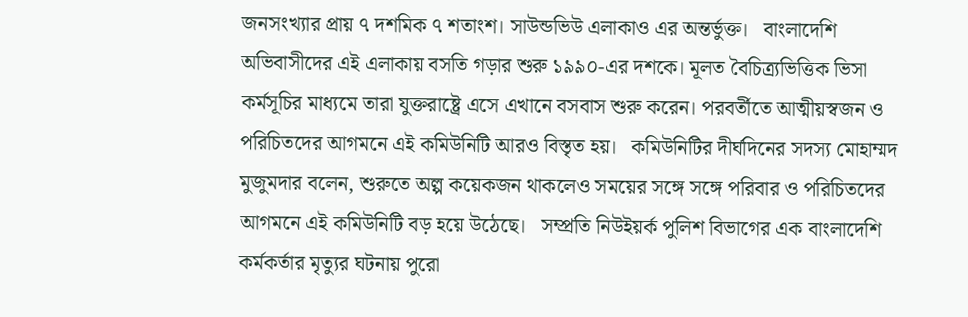জনসংখ্যার প্রায় ৭ দশমিক ৭ শতাংশ। সাউন্ডভিউ এলাকাও এর অন্তর্ভুক্ত।   বাংলাদেশি অভিবাসীদের এই এলাকায় বসতি গড়ার শুরু ১৯৯০-এর দশকে। মূলত বৈচিত্র্যভিত্তিক ভিসা কর্মসূচির মাধ্যমে তারা যুক্তরাষ্ট্রে এসে এখানে বসবাস শুরু করেন। পরবর্তীতে আত্মীয়স্বজন ও পরিচিতদের আগমনে এই কমিউনিটি আরও বিস্তৃত হয়।   কমিউনিটির দীর্ঘদিনের সদস্য মোহাম্মদ মুজুমদার বলেন, শুরুতে অল্প কয়েকজন থাকলেও সময়ের সঙ্গে সঙ্গে পরিবার ও পরিচিতদের আগমনে এই কমিউনিটি বড় হয়ে উঠেছে।   সম্প্রতি নিউইয়র্ক পুলিশ বিভাগের এক বাংলাদেশি কর্মকর্তার মৃত্যুর ঘটনায় পুরো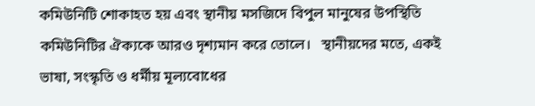কমিউনিটি শোকাহত হয় এবং স্থানীয় মসজিদে বিপুল মানুষের উপস্থিতি কমিউনিটির ঐক্যকে আরও দৃশ্যমান করে তোলে।   স্থানীয়দের মতে, একই ভাষা, সংস্কৃতি ও ধর্মীয় মূল্যবোধের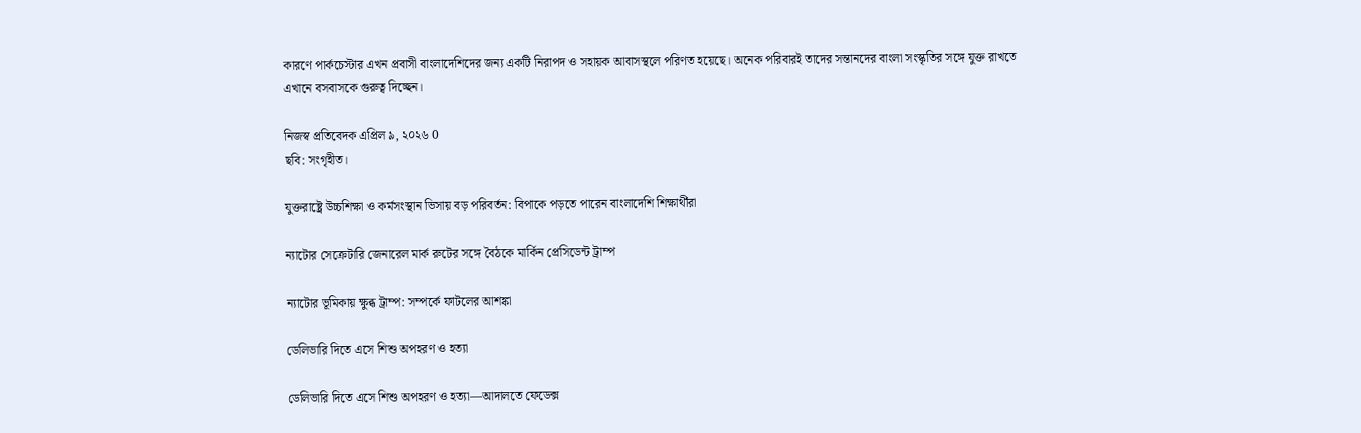কারণে পার্কচেস্টার এখন প্রবাসী বাংলাদেশিদের জন্য একটি নিরাপদ ও সহায়ক আবাসস্থলে পরিণত হয়েছে। অনেক পরিবারই তাদের সন্তানদের বাংলা সংস্কৃতির সঙ্গে যুক্ত রাখতে এখানে বসবাসকে গুরুত্ব দিচ্ছেন।

নিজস্ব প্রতিবেদক এপ্রিল ৯, ২০২৬ 0
ছবি: সংগৃহীত।

যুক্তরাষ্ট্রে উচ্চশিক্ষা ও কর্মসংস্থান ভিসায় বড় পরিবর্তন: বিপাকে পড়তে পারেন বাংলাদেশি শিক্ষার্থীরা

ন্যাটোর সেক্রেটারি জেনারেল মার্ক রুটের সঙ্গে বৈঠকে মার্কিন প্রেসিডেন্ট ট্রাম্প

ন্যাটোর ভূমিকায় ক্ষুব্ধ ট্রাম্প: সম্পর্কে ফাটলের আশঙ্কা

ডেলিভারি দিতে এসে শিশু অপহরণ ও হত্যা

ডেলিভারি দিতে এসে শিশু অপহরণ ও হত্যা—আদালতে ফেডেক্স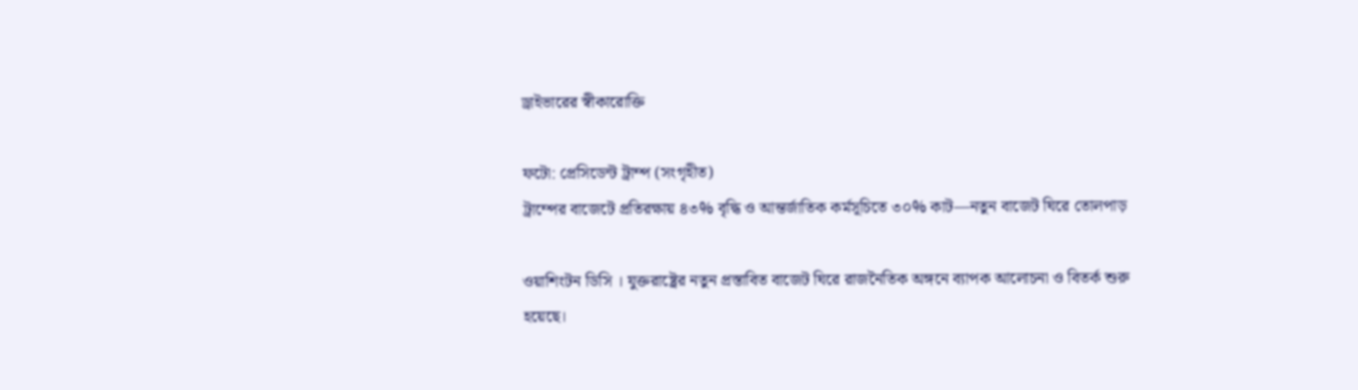ড্রাইভারের স্বীকারোক্তি

ফটো: প্রেসিডেন্ট ট্রাম্প (সংগৃহীত)
ট্রাম্পের বাজেটে প্রতিরক্ষায় ৪৩% বৃদ্ধি ও আন্তর্জাতিক কর্মসূচিতে ৩০% কাট—নতুন বাজেট ঘিরে তোলপাড়

ওয়াশিংটন ডিসি । যুক্তরাষ্ট্রের নতুন প্রস্তাবিত বাজেট ঘিরে রাজনৈতিক অঙ্গনে ব্যাপক আলোচনা ও বিতর্ক শুরু হয়েছে।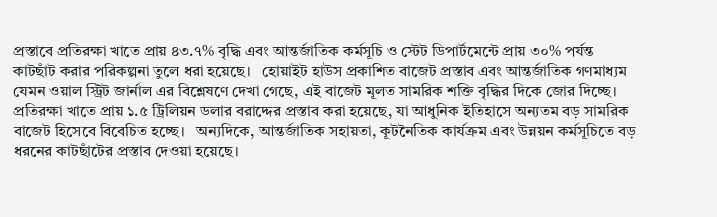প্রস্তাবে প্রতিরক্ষা খাতে প্রায় ৪৩.৭% বৃদ্ধি এবং আন্তর্জাতিক কর্মসূচি ও স্টেট ডিপার্টমেন্টে প্রায় ৩০% পর্যন্ত কাটছাঁট করার পরিকল্পনা তুলে ধরা হয়েছে।   হোয়াইট হাউস প্রকাশিত বাজেট প্রস্তাব এবং আন্তর্জাতিক গণমাধ্যম যেমন ওয়াল স্ট্রিট জার্নাল এর বিশ্লেষণে দেখা গেছে, এই বাজেট মূলত সামরিক শক্তি বৃদ্ধির দিকে জোর দিচ্ছে। প্রতিরক্ষা খাতে প্রায় ১.৫ ট্রিলিয়ন ডলার বরাদ্দের প্রস্তাব করা হয়েছে, যা আধুনিক ইতিহাসে অন্যতম বড় সামরিক বাজেট হিসেবে বিবেচিত হচ্ছে।   অন্যদিকে, আন্তর্জাতিক সহায়তা, কূটনৈতিক কার্যক্রম এবং উন্নয়ন কর্মসূচিতে বড় ধরনের কাটছাঁটের প্রস্তাব দেওয়া হয়েছে।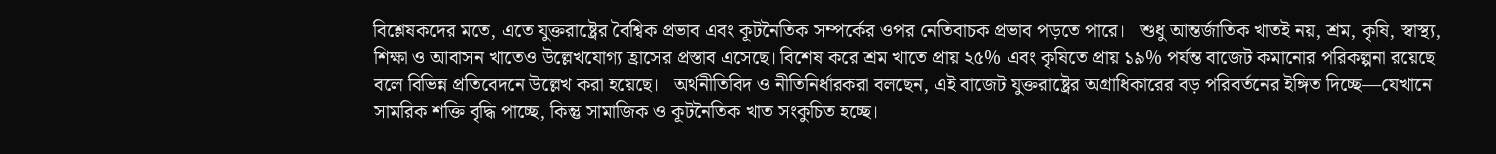বিশ্লেষকদের মতে, এতে যুক্তরাষ্ট্রের বৈশ্বিক প্রভাব এবং কূটনৈতিক সম্পর্কের ওপর নেতিবাচক প্রভাব পড়তে পারে।   শুধু আন্তর্জাতিক খাতই নয়, শ্রম, কৃষি, স্বাস্থ্য, শিক্ষা ও আবাসন খাতেও উল্লেখযোগ্য হ্রাসের প্রস্তাব এসেছে। বিশেষ করে শ্রম খাতে প্রায় ২৫% এবং কৃষিতে প্রায় ১৯% পর্যন্ত বাজেট কমানোর পরিকল্পনা রয়েছে বলে বিভিন্ন প্রতিবেদনে উল্লেখ করা হয়েছে।   অর্থনীতিবিদ ও নীতিনির্ধারকরা বলছেন, এই বাজেট যুক্তরাষ্ট্রের অগ্রাধিকারের বড় পরিবর্তনের ইঙ্গিত দিচ্ছে—যেখানে সামরিক শক্তি বৃদ্ধি পাচ্ছে, কিন্তু সামাজিক ও কূটনৈতিক খাত সংকুচিত হচ্ছে।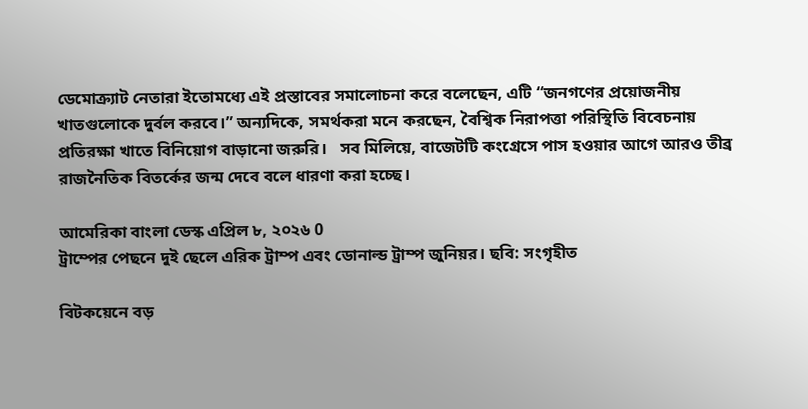ডেমোক্র্যাট নেতারা ইতোমধ্যে এই প্রস্তাবের সমালোচনা করে বলেছেন, এটি “জনগণের প্রয়োজনীয় খাতগুলোকে দুর্বল করবে।” অন্যদিকে, সমর্থকরা মনে করছেন, বৈশ্বিক নিরাপত্তা পরিস্থিতি বিবেচনায় প্রতিরক্ষা খাতে বিনিয়োগ বাড়ানো জরুরি।   সব মিলিয়ে, বাজেটটি কংগ্রেসে পাস হওয়ার আগে আরও তীব্র রাজনৈতিক বিতর্কের জন্ম দেবে বলে ধারণা করা হচ্ছে।

আমেরিকা বাংলা ডেস্ক এপ্রিল ৮, ২০২৬ 0
ট্রাম্পের পেছনে দুই ছেলে এরিক ট্রাম্প এবং ডোনাল্ড ট্রাম্প জুনিয়র। ছবি: সংগৃহীত

বিটকয়েনে বড়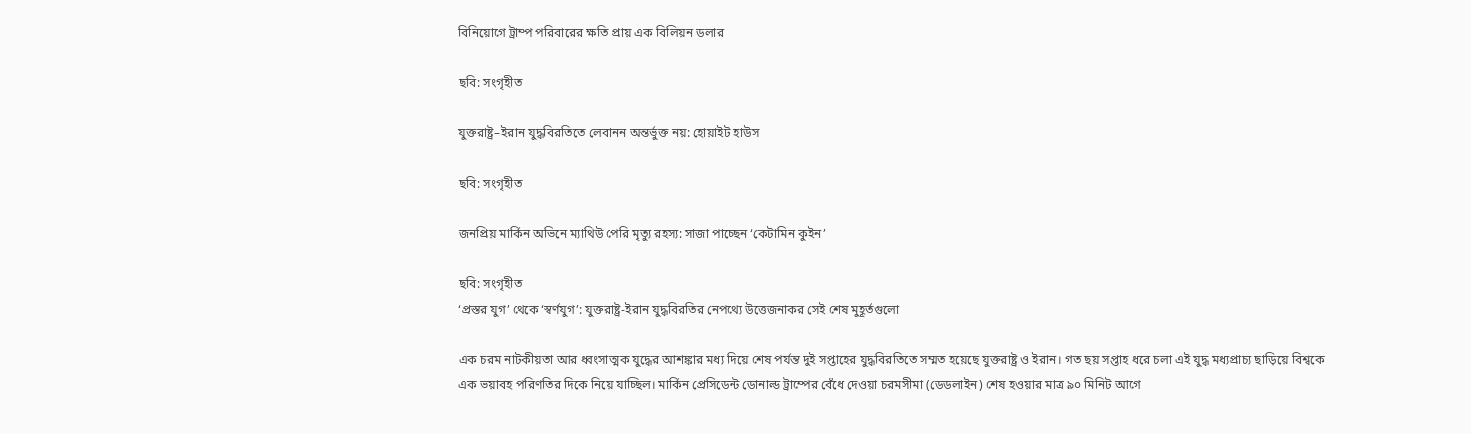বিনিয়োগে ট্রাম্প পরিবারের ক্ষতি প্রায় এক বিলিয়ন ডলার

ছবি: সংগৃহীত

যুক্তরাষ্ট্র–ইরান যুদ্ধবিরতিতে লেবানন অন্তর্ভুক্ত নয়: হোয়াইট হাউস

ছবি: সংগৃহীত

জনপ্রিয় মার্কিন অভিনে ম্যাথিউ পেরি মৃত্যু রহস্য: সাজা পাচ্ছেন ‘কেটামিন কুইন’

ছবি: সংগৃহীত
‘প্রস্তর যুগ’ থেকে ‘স্বর্ণযুগ’: যুক্তরাষ্ট্র-ইরান যুদ্ধবিরতির নেপথ্যে উত্তেজনাকর সেই শেষ মুহূর্তগুলো

এক চরম নাটকীয়তা আর ধ্বংসাত্মক যুদ্ধের আশঙ্কার মধ্য দিয়ে শেষ পর্যন্ত দুই সপ্তাহের যুদ্ধবিরতিতে সম্মত হয়েছে যুক্তরাষ্ট্র ও ইরান। গত ছয় সপ্তাহ ধরে চলা এই যুদ্ধ মধ্যপ্রাচ্য ছাড়িয়ে বিশ্বকে এক ভয়াবহ পরিণতির দিকে নিয়ে যাচ্ছিল। মার্কিন প্রেসিডেন্ট ডোনাল্ড ট্রাম্পের বেঁধে দেওয়া চরমসীমা (ডেডলাইন) শেষ হওয়ার মাত্র ৯০ মিনিট আগে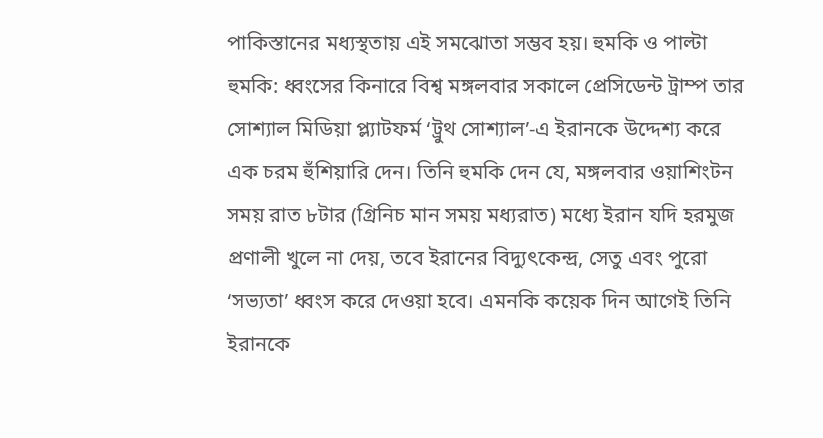পাকিস্তানের মধ্যস্থতায় এই সমঝোতা সম্ভব হয়। হুমকি ও পাল্টা হুমকি: ধ্বংসের কিনারে বিশ্ব মঙ্গলবার সকালে প্রেসিডেন্ট ট্রাম্প তার সোশ্যাল মিডিয়া প্ল্যাটফর্ম ‘ট্রুথ সোশ্যাল’-এ ইরানকে উদ্দেশ্য করে এক চরম হুঁশিয়ারি দেন। তিনি হুমকি দেন যে, মঙ্গলবার ওয়াশিংটন সময় রাত ৮টার (গ্রিনিচ মান সময় মধ্যরাত) মধ্যে ইরান যদি হরমুজ প্রণালী খুলে না দেয়, তবে ইরানের বিদ্যুৎকেন্দ্র, সেতু এবং পুরো ‘সভ্যতা’ ধ্বংস করে দেওয়া হবে। এমনকি কয়েক দিন আগেই তিনি ইরানকে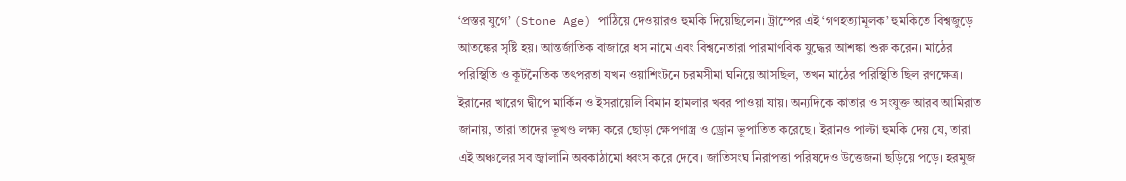‘প্রস্তর যুগে’ (Stone Age) পাঠিয়ে দেওয়ারও হুমকি দিয়েছিলেন। ট্রাম্পের এই ‘গণহত্যামূলক’ হুমকিতে বিশ্বজুড়ে আতঙ্কের সৃষ্টি হয়। আন্তর্জাতিক বাজারে ধস নামে এবং বিশ্বনেতারা পারমাণবিক যুদ্ধের আশঙ্কা শুরু করেন। মাঠের পরিস্থিতি ও কূটনৈতিক তৎপরতা যখন ওয়াশিংটনে চরমসীমা ঘনিয়ে আসছিল, তখন মাঠের পরিস্থিতি ছিল রণক্ষেত্র। ইরানের খারেগ দ্বীপে মার্কিন ও ইসরায়েলি বিমান হামলার খবর পাওয়া যায়। অন্যদিকে কাতার ও সংযুক্ত আরব আমিরাত জানায়, তারা তাদের ভূখণ্ড লক্ষ্য করে ছোড়া ক্ষেপণাস্ত্র ও ড্রোন ভূপাতিত করেছে। ইরানও পাল্টা হুমকি দেয় যে, তারা এই অঞ্চলের সব জ্বালানি অবকাঠামো ধ্বংস করে দেবে। জাতিসংঘ নিরাপত্তা পরিষদেও উত্তেজনা ছড়িয়ে পড়ে। হরমুজ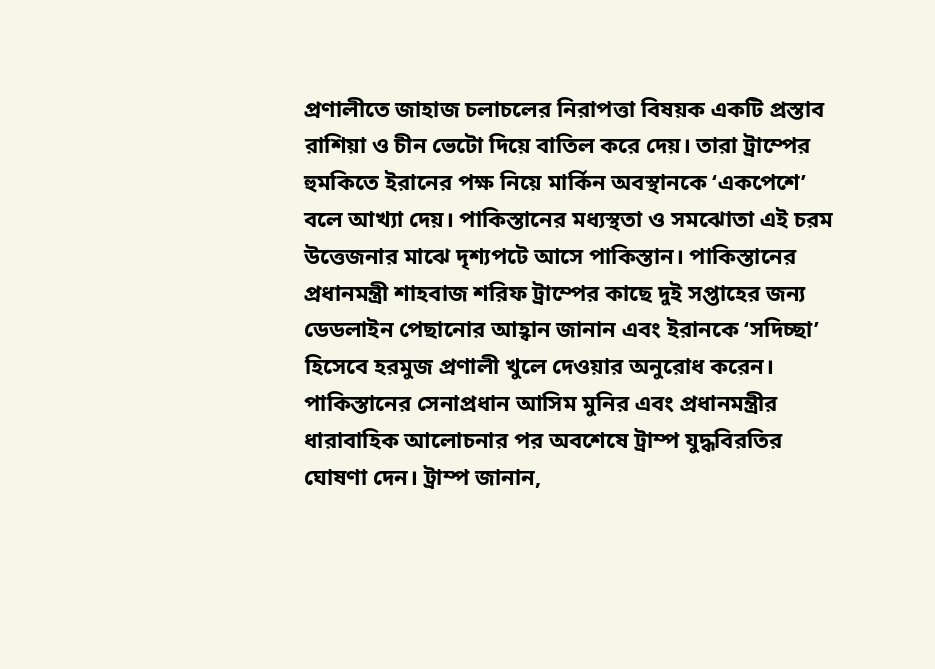প্রণালীতে জাহাজ চলাচলের নিরাপত্তা বিষয়ক একটি প্রস্তাব রাশিয়া ও চীন ভেটো দিয়ে বাতিল করে দেয়। তারা ট্রাম্পের হুমকিতে ইরানের পক্ষ নিয়ে মার্কিন অবস্থানকে ‘একপেশে’ বলে আখ্যা দেয়। পাকিস্তানের মধ্যস্থতা ও সমঝোতা এই চরম উত্তেজনার মাঝে দৃশ্যপটে আসে পাকিস্তান। পাকিস্তানের প্রধানমন্ত্রী শাহবাজ শরিফ ট্রাম্পের কাছে দুই সপ্তাহের জন্য ডেডলাইন পেছানোর আহ্বান জানান এবং ইরানকে ‘সদিচ্ছা’ হিসেবে হরমুজ প্রণালী খুলে দেওয়ার অনুরোধ করেন। পাকিস্তানের সেনাপ্রধান আসিম মুনির এবং প্রধানমন্ত্রীর ধারাবাহিক আলোচনার পর অবশেষে ট্রাম্প যুদ্ধবিরতির ঘোষণা দেন। ট্রাম্প জানান,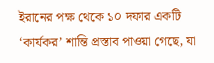ইরানের পক্ষ থেকে ১০ দফার একটি ‘কার্যকর’ শান্তি প্রস্তাব পাওয়া গেছে, যা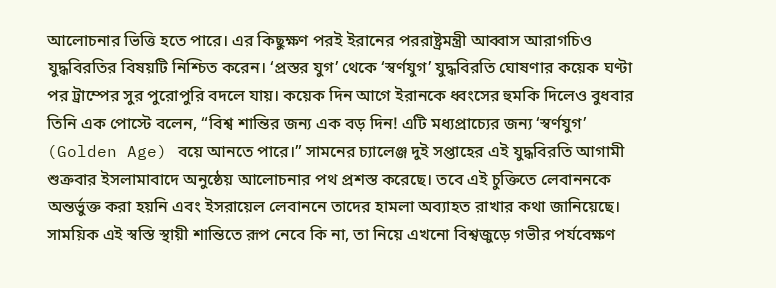আলোচনার ভিত্তি হতে পারে। এর কিছুক্ষণ পরই ইরানের পররাষ্ট্রমন্ত্রী আব্বাস আরাগচিও যুদ্ধবিরতির বিষয়টি নিশ্চিত করেন। ‘প্রস্তর যুগ’ থেকে ‘স্বর্ণযুগ’ যুদ্ধবিরতি ঘোষণার কয়েক ঘণ্টা পর ট্রাম্পের সুর পুরোপুরি বদলে যায়। কয়েক দিন আগে ইরানকে ধ্বংসের হুমকি দিলেও বুধবার তিনি এক পোস্টে বলেন, “বিশ্ব শান্তির জন্য এক বড় দিন! এটি মধ্যপ্রাচ্যের জন্য ‘স্বর্ণযুগ’ (Golden Age) বয়ে আনতে পারে।” সামনের চ্যালেঞ্জ দুই সপ্তাহের এই যুদ্ধবিরতি আগামী শুক্রবার ইসলামাবাদে অনুষ্ঠেয় আলোচনার পথ প্রশস্ত করেছে। তবে এই চুক্তিতে লেবাননকে অন্তর্ভুক্ত করা হয়নি এবং ইসরায়েল লেবাননে তাদের হামলা অব্যাহত রাখার কথা জানিয়েছে। সাময়িক এই স্বস্তি স্থায়ী শান্তিতে রূপ নেবে কি না, তা নিয়ে এখনো বিশ্বজুড়ে গভীর পর্যবেক্ষণ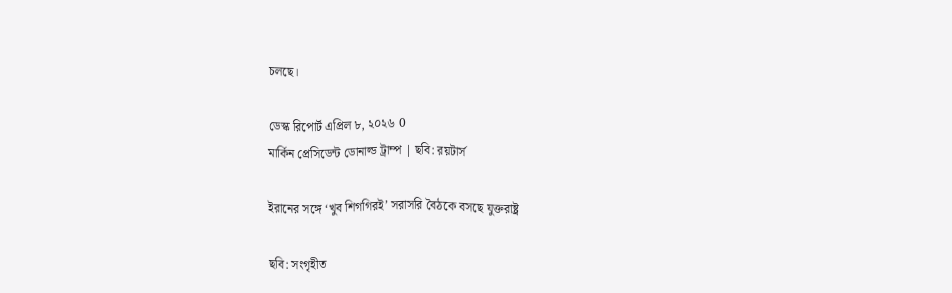চলছে।

ডেস্ক রিপোর্ট এপ্রিল ৮, ২০২৬ 0
মার্কিন প্রেসিডেন্ট ডোনাল্ড ট্রাম্প | ছবি: রয়টার্স

ইরানের সঙ্গে ‘খুব শিগগিরই’ সরাসরি বৈঠকে বসছে যুক্তরাষ্ট্র

ছবি: সংগৃহীত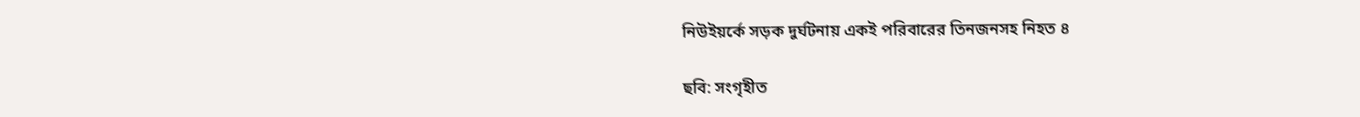নিউইয়র্কে সড়ক দুর্ঘটনায় একই পরিবারের তিনজনসহ নিহত ৪

ছবি: সংগৃহীত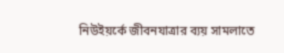নিউইয়র্কে জীবনযাত্রার ব্যয় সামলাতে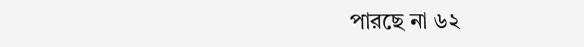পারছে না ৬২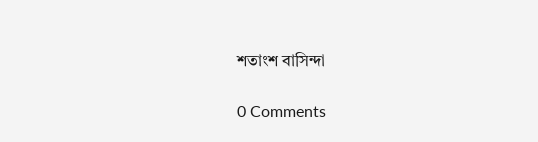শতাংশ বাসিন্দা

0 Comments